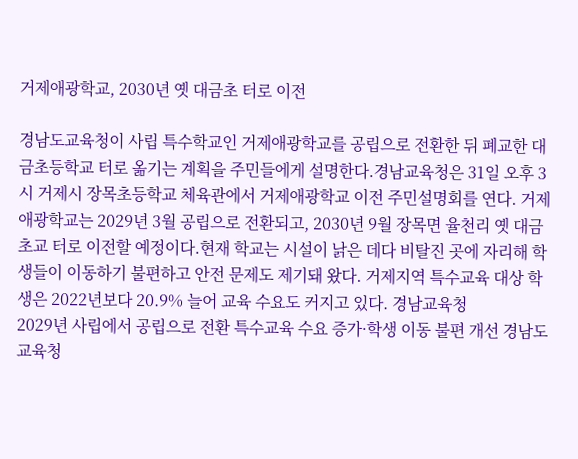거제애광학교, 2030년 옛 대금초 터로 이전

경남도교육청이 사립 특수학교인 거제애광학교를 공립으로 전환한 뒤 폐교한 대금초등학교 터로 옮기는 계획을 주민들에게 설명한다.경남교육청은 31일 오후 3시 거제시 장목초등학교 체육관에서 거제애광학교 이전 주민설명회를 연다. 거제애광학교는 2029년 3월 공립으로 전환되고, 2030년 9월 장목면 율천리 옛 대금초교 터로 이전할 예정이다.현재 학교는 시설이 낡은 데다 비탈진 곳에 자리해 학생들이 이동하기 불편하고 안전 문제도 제기돼 왔다. 거제지역 특수교육 대상 학생은 2022년보다 20.9% 늘어 교육 수요도 커지고 있다. 경남교육청
2029년 사립에서 공립으로 전환 특수교육 수요 증가·학생 이동 불편 개선 경남도교육청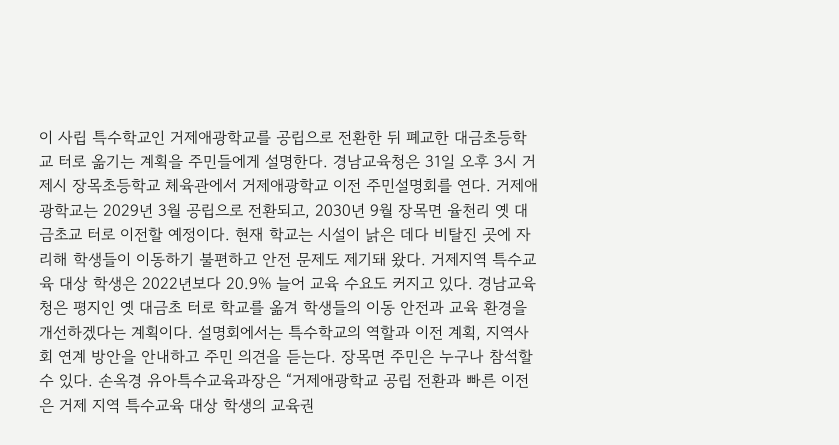이 사립 특수학교인 거제애광학교를 공립으로 전환한 뒤 폐교한 대금초등학교 터로 옮기는 계획을 주민들에게 설명한다. 경남교육청은 31일 오후 3시 거제시 장목초등학교 체육관에서 거제애광학교 이전 주민설명회를 연다. 거제애광학교는 2029년 3월 공립으로 전환되고, 2030년 9월 장목면 율천리 옛 대금초교 터로 이전할 예정이다. 현재 학교는 시설이 낡은 데다 비탈진 곳에 자리해 학생들이 이동하기 불편하고 안전 문제도 제기돼 왔다. 거제지역 특수교육 대상 학생은 2022년보다 20.9% 늘어 교육 수요도 커지고 있다. 경남교육청은 평지인 옛 대금초 터로 학교를 옮겨 학생들의 이동 안전과 교육 환경을 개선하겠다는 계획이다. 설명회에서는 특수학교의 역할과 이전 계획, 지역사회 연계 방안을 안내하고 주민 의견을 듣는다. 장목면 주민은 누구나 참석할 수 있다. 손옥경 유아특수교육과장은 “거제애광학교 공립 전환과 빠른 이전은 거제 지역 특수교육 대상 학생의 교육권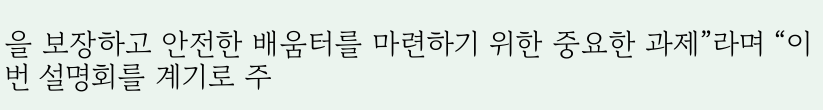을 보장하고 안전한 배움터를 마련하기 위한 중요한 과제”라며 “이번 설명회를 계기로 주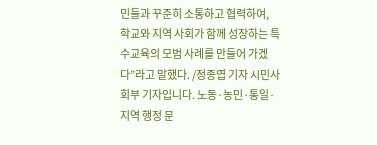민들과 꾸준히 소통하고 협력하여, 학교와 지역 사회가 함께 성장하는 특수교육의 모범 사례를 만들어 가겠다”라고 말했다. /정종엽 기자 시민사회부 기자입니다. 노동·농민·통일·지역 행정 문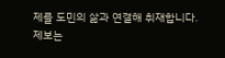제를 도민의 삶과 연결해 취재합니다. 제보는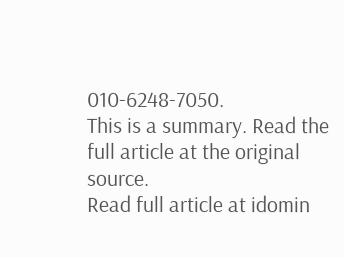010-6248-7050.
This is a summary. Read the full article at the original source.
Read full article at idomin